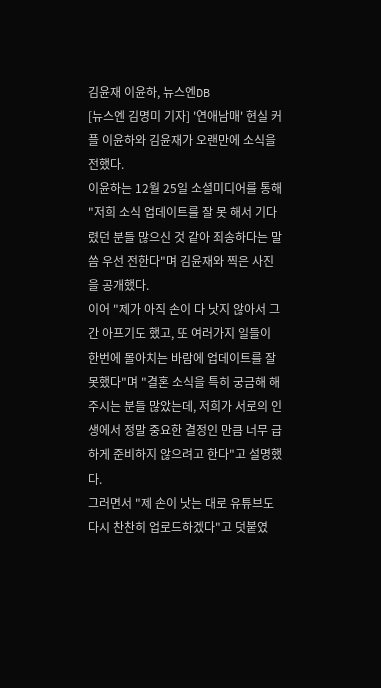김윤재 이윤하, 뉴스엔DB
[뉴스엔 김명미 기자] '연애남매' 현실 커플 이윤하와 김윤재가 오랜만에 소식을 전했다.
이윤하는 12월 25일 소셜미디어를 통해 "저희 소식 업데이트를 잘 못 해서 기다렸던 분들 많으신 것 같아 죄송하다는 말씀 우선 전한다"며 김윤재와 찍은 사진을 공개했다.
이어 "제가 아직 손이 다 낫지 않아서 그간 아프기도 했고, 또 여러가지 일들이 한번에 몰아치는 바람에 업데이트를 잘 못했다"며 "결혼 소식을 특히 궁금해 해주시는 분들 많았는데, 저희가 서로의 인생에서 정말 중요한 결정인 만큼 너무 급하게 준비하지 않으려고 한다"고 설명했다.
그러면서 "제 손이 낫는 대로 유튜브도 다시 찬찬히 업로드하겠다"고 덧붙였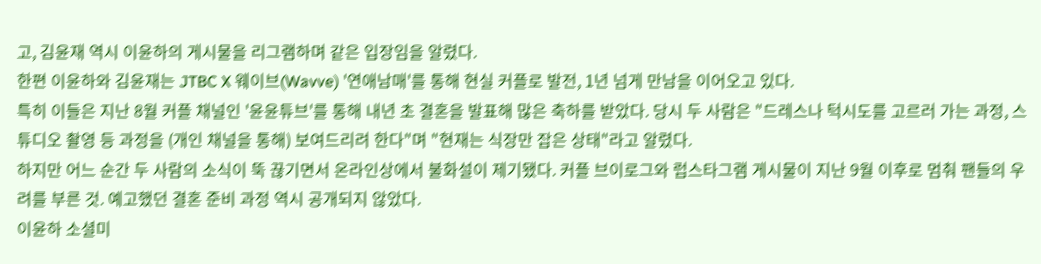고, 김윤재 역시 이윤하의 게시물을 리그램하며 같은 입장임을 알렸다.
한편 이윤하와 김윤재는 JTBC X 웨이브(Wavve) '연애남매'를 통해 현실 커플로 발전, 1년 넘게 만남을 이어오고 있다.
특히 이들은 지난 8월 커플 채널인 '윤윤튜브'를 통해 내년 초 결혼을 발표해 많은 축하를 받았다. 당시 두 사람은 "드레스나 턱시도를 고르러 가는 과정, 스튜디오 촬영 등 과정을 (개인 채널을 통해) 보여드리려 한다"며 "현재는 식장만 잡은 상태"라고 알렸다.
하지만 어느 순간 두 사람의 소식이 뚝 끊기면서 온라인상에서 불화설이 제기됐다. 커플 브이로그와 럽스타그램 게시물이 지난 9월 이후로 멈춰 팬들의 우려를 부른 것. 예고했던 결혼 준비 과정 역시 공개되지 않았다.
이윤하 소셜미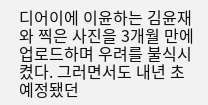디어이에 이윤하는 김윤재와 찍은 사진을 3개월 만에 업로드하며 우려를 불식시켰다. 그러면서도 내년 초 예정됐던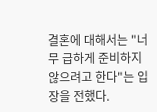결혼에 대해서는 "너무 급하게 준비하지 않으려고 한다"는 입장을 전했다.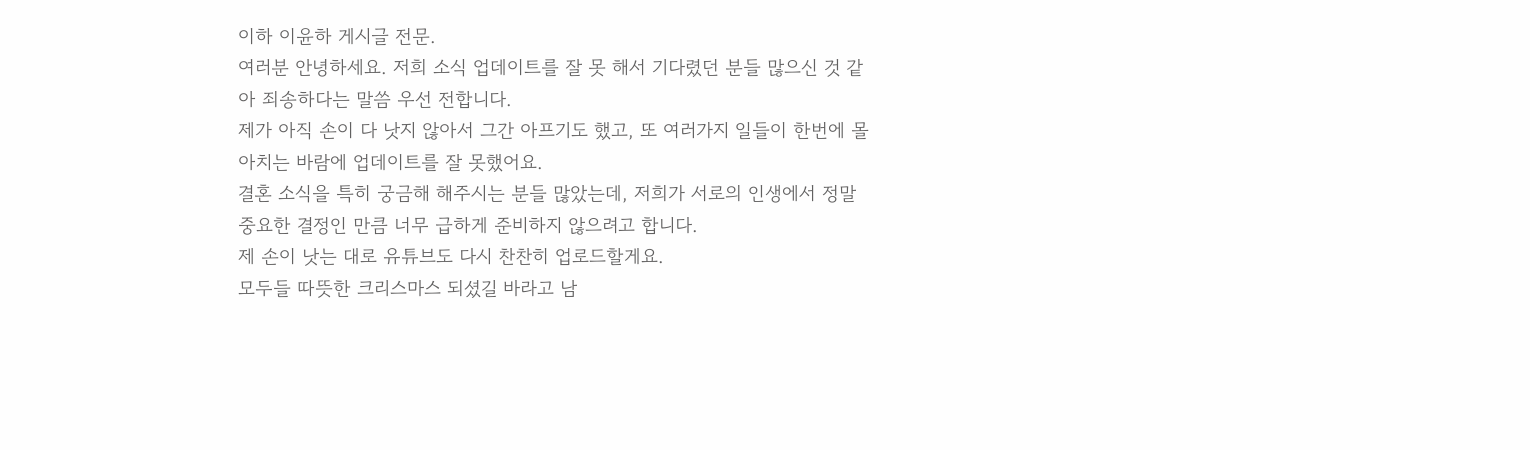이하 이윤하 게시글 전문.
여러분 안녕하세요. 저희 소식 업데이트를 잘 못 해서 기다렸던 분들 많으신 것 같아 죄송하다는 말씀 우선 전합니다.
제가 아직 손이 다 낫지 않아서 그간 아프기도 했고, 또 여러가지 일들이 한번에 몰아치는 바람에 업데이트를 잘 못했어요.
결혼 소식을 특히 궁금해 해주시는 분들 많았는데, 저희가 서로의 인생에서 정말 중요한 결정인 만큼 너무 급하게 준비하지 않으려고 합니다.
제 손이 낫는 대로 유튜브도 다시 찬찬히 업로드할게요.
모두들 따뜻한 크리스마스 되셨길 바라고 남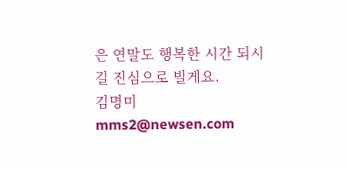은 연말도 행복한 시간 되시길 진심으로 빌게요.
김명미 mms2@newsen.com